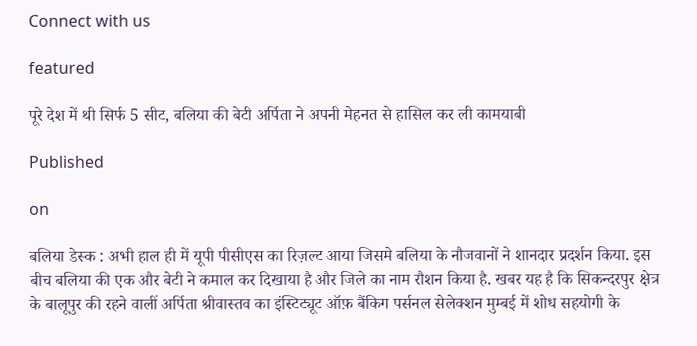Connect with us

featured

पूरे देश में थी सिर्फ 5 सीट, बलिया की बेटी अर्पिता ने अपनी मेहनत से हासिल कर ली कामयाबी

Published

on

बलिया डेस्क : अभी हाल ही में यूपी पीसीएस का रिज़ल्ट आया जिसमे बलिया के नौजवानों ने शानदार प्रदर्शन किया. इस बीच बलिया की एक और बेटी ने कमाल कर दिखाया है और जिले का नाम रौशन किया है. खबर यह है कि सिकन्दरपुर क्षेत्र के बालूपुर की रहने वालीं अर्पिता श्रीवास्तव का इंस्टिट्यूट ऑफ़ बैंकिग पर्सनल सेलेक्शन मुम्बई में शोध सहयोगी के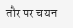तौर पर चयन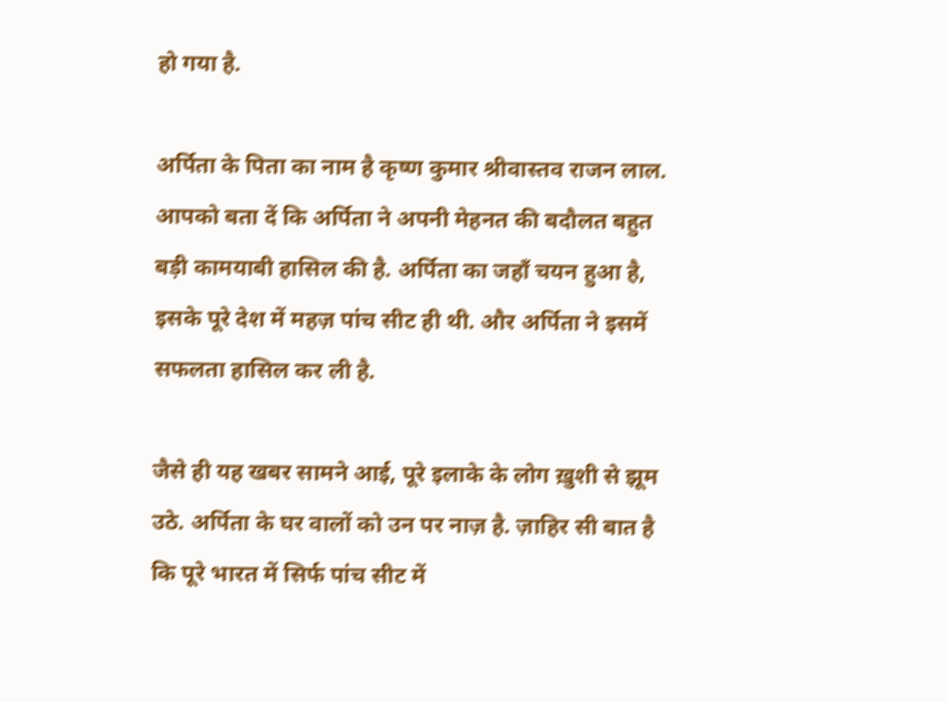हो गया है.

अर्पिता के पिता का नाम है कृष्ण कुमार श्रीवास्तव राजन लाल. आपको बता दें कि अर्पिता ने अपनी मेहनत की बदौलत बहुत बड़ी कामयाबी हासिल की है. अर्पिता का जहाँ चयन हुआ है, इसके पूरे देश में महज़ पांच सीट ही थी. और अर्पिता ने इसमें सफलता हासिल कर ली है.

जैसे ही यह खबर सामने आई, पूरे इलाके के लोग ख़ुशी से झूम उठे. अर्पिता के घर वालों को उन पर नाज़ है. ज़ाहिर सी बात है कि पूरे भारत में सिर्फ पांच सीट में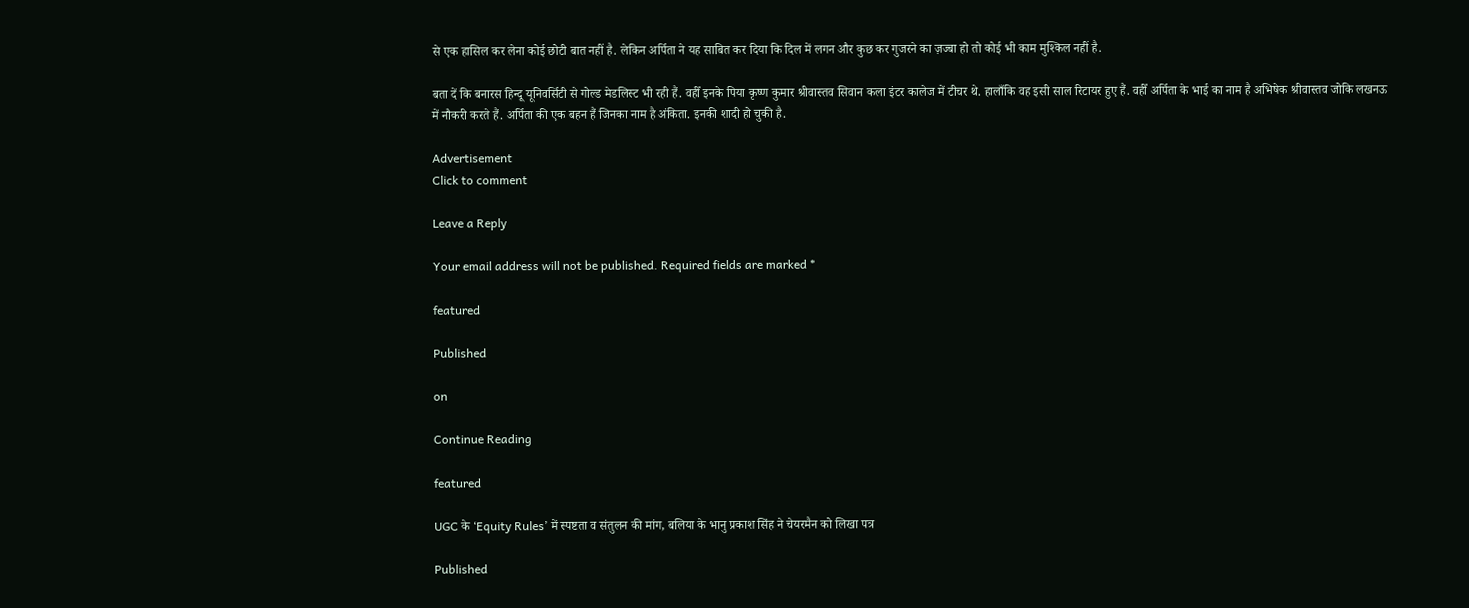से एक हासिल कर लेना कोई छोटी बात नहीं है. लेकिन अर्पिता ने यह साबित कर दिया कि दिल में लगन और कुछ कर गुजरने का ज़ज्बा हो तो कोई भी काम मुश्किल नहीं है.

बता दें कि बनारस हिन्दू यूनिवर्सिटी से गोल्ड मेडलिस्ट भी रही हैं. वहीँ इनके पिया कृष्ण कुमार श्रीवास्तव सिवान कला इंटर कालेज में टीचर थे. हालाँकि वह इसी साल रिटायर हुए हैं. वहीँ अर्पिता के भाई का नाम है अभिषेक श्रीवास्तव जोकि लखनऊ में नौकरी करते हैं. अर्पिता की एक बहन हैं जिनका नाम है अंकिता. इनकी शादी हो चुकी है.

Advertisement
Click to comment

Leave a Reply

Your email address will not be published. Required fields are marked *

featured

Published

on

Continue Reading

featured

UGC के ‘Equity Rules’ में स्पष्टता व संतुलन की मांग, बलिया के भानु प्रकाश सिंह ने चेयरमैन को लिखा पत्र

Published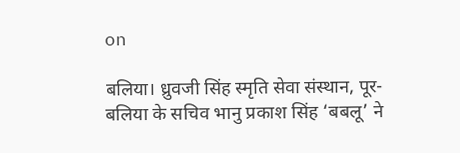on

बलिया। ध्रुवजी सिंह स्मृति सेवा संस्थान, पूर-बलिया के सचिव भानु प्रकाश सिंह ‘बबलू’ ने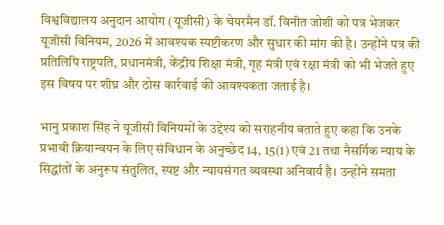विश्वविद्यालय अनुदान आयोग (यूजीसी) के चेयरमैन डॉ. विनीत जोशी को पत्र भेजकर यूजीसी विनियम, 2026 में आवश्यक स्पष्टीकरण और सुधार की मांग की है। उन्होंने पत्र की प्रतिलिपि राष्ट्रपति, प्रधानमंत्री, केंद्रीय शिक्षा मंत्री, गृह मंत्री एवं रक्षा मंत्री को भी भेजते हुए इस विषय पर शीघ्र और ठोस कार्रवाई की आवश्यकता जताई है।

भानु प्रकाश सिंह ने यूजीसी विनियमों के उद्देश्य को सराहनीय बताते हुए कहा कि उनके प्रभावी क्रियान्वयन के लिए संविधान के अनुच्छेद 14, 15(1) एवं 21 तथा नैसर्गिक न्याय के सिद्धांतों के अनुरूप संतुलित, स्पष्ट और न्यायसंगत व्यवस्था अनिवार्य है। उन्होंने समता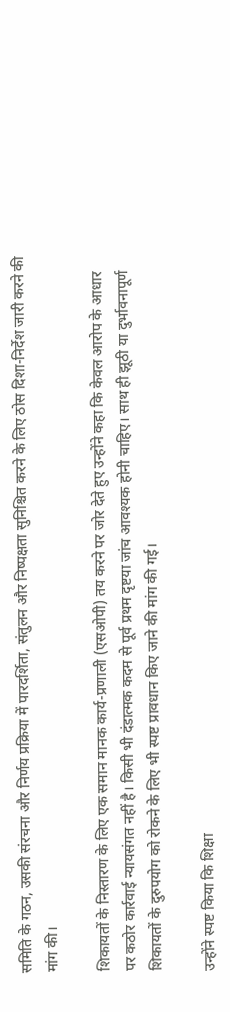समिति के गठन, उसकी संरचना और निर्णय प्रक्रिया में पारदर्शिता, संतुलन और निष्पक्षता सुनिश्चित करने के लिए ठोस दिशा-निर्देश जारी करने की मांग की।

शिकायतों के निस्तारण के लिए एक समान मानक कार्य-प्रणाली (एसओपी) तय करने पर जोर देते हुए उन्होंने कहा कि केवल आरोप के आधार पर कठोर कार्रवाई न्यायसंगत नहीं है। किसी भी दंडात्मक कदम से पूर्व प्रथम दृष्टया जांच आवश्यक होनी चाहिए। साथ ही झूठी या दुर्भावनापूर्ण शिकायतों के दुरुपयोग को रोकने के लिए भी स्पष्ट प्रावधान किए जाने की मांग की गई।

उन्होंने स्पष्ट किया कि शिक्षा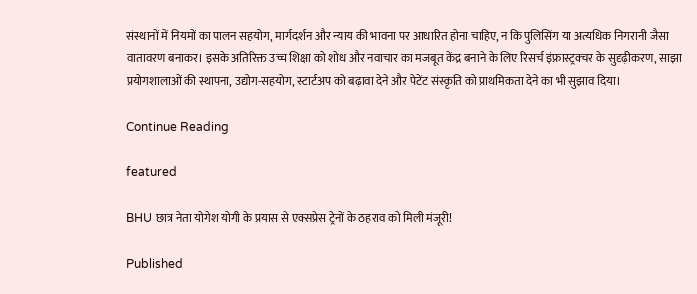संस्थानों में नियमों का पालन सहयोग, मार्गदर्शन और न्याय की भावना पर आधारित होना चाहिए, न कि पुलिसिंग या अत्यधिक निगरानी जैसा वातावरण बनाकर। इसके अतिरिक्त उच्च शिक्षा को शोध और नवाचार का मजबूत केंद्र बनाने के लिए रिसर्च इंफ्रास्ट्रक्चर के सुदृढ़ीकरण, साझा प्रयोगशालाओं की स्थापना, उद्योग-सहयोग, स्टार्टअप को बढ़ावा देने और पेटेंट संस्कृति को प्राथमिकता देने का भी सुझाव दिया।

Continue Reading

featured

BHU छात्र नेता योगेश योगी के प्रयास से एक्सप्रेस ट्रेनों के ठहराव को मिली मंजूरी!

Published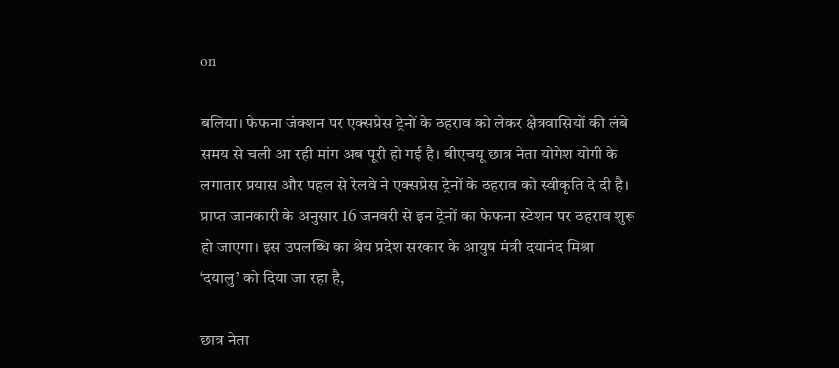on

बलिया। फेफना जंक्शन पर एक्सप्रेस ट्रेनों के ठहराव को लेकर क्षेत्रवासियों की लंबे समय से चली आ रही मांग अब पूरी हो गई है। बीएचयू छात्र नेता योगेश योगी के लगातार प्रयास और पहल से रेलवे ने एक्सप्रेस ट्रेनों के ठहराव को स्वीकृति दे दी है। प्राप्त जानकारी के अनुसार 16 जनवरी से इन ट्रेनों का फेफना स्टेशन पर ठहराव शुरू हो जाएगा। इस उपलब्धि का श्रेय प्रदेश सरकार के आयुष मंत्री दयानंद मिश्रा ‘दयालु’ को दिया जा रहा है,

छात्र नेता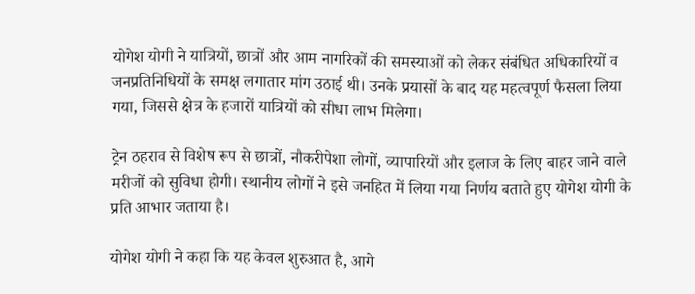योगेश योगी ने यात्रियों, छात्रों और आम नागरिकों की समस्याओं को लेकर संबंधित अधिकारियों व जनप्रतिनिधियों के समक्ष लगातार मांग उठाई थी। उनके प्रयासों के बाद यह महत्वपूर्ण फैसला लिया गया, जिससे क्षेत्र के हजारों यात्रियों को सीधा लाभ मिलेगा।

ट्रेन ठहराव से विशेष रूप से छात्रों, नौकरीपेशा लोगों, व्यापारियों और इलाज के लिए बाहर जाने वाले मरीजों को सुविधा होगी। स्थानीय लोगों ने इसे जनहित में लिया गया निर्णय बताते हुए योगेश योगी के प्रति आभार जताया है।

योगेश योगी ने कहा कि यह केवल शुरुआत है, आगे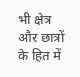भी क्षेत्र और छात्रों के हित में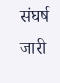संघर्ष जारी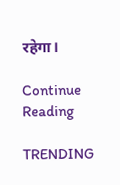रहेगा।

Continue Reading

TRENDING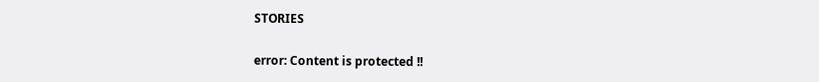STORIES

error: Content is protected !!